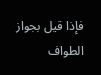فإذا قيل بجواز الطواف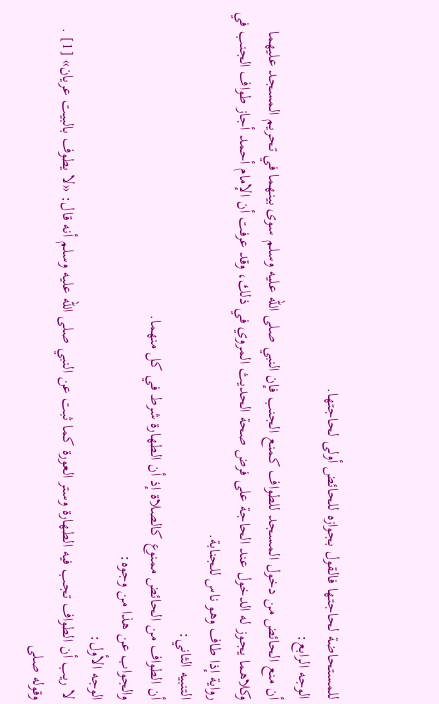للمستحاضة لحاجتها فالقول بجوازه للحائض أولى لحاجتها.
الوجه الرابع:
أن منع الحائض من دخول المسجد للطواف كمنع الجنب فإن النبي صلى الله عليه وسلم سوى بينهما في تحريم المسجد عليهما وكلاهما يجوز له الدخول عند الحاجة على فرض صحة الحديث المروي في ذلك، وقد عرفت أن الإمام أحمد أجاز طواف الجنب في رواية إذا طاف وهو ناس للجنابة.
التنبيه الثاني:
أن الطواف من الحائض ممنوع كالصلاة إذ أن الطهارة شرط في كل منهما.
والجواب عن هذا من وجوه:
الوجه الأول:
لا ريب أن الطواف تجب فيه الطهارة وستر العورة كما ثبت عن النبي صلى الله عليه وسلم أنه قال: «لا يطوف بالبيت عريان» [1] .
وقوله صلى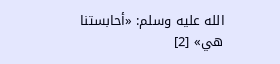الله عليه وسلم: «أحابستنا هي» [2]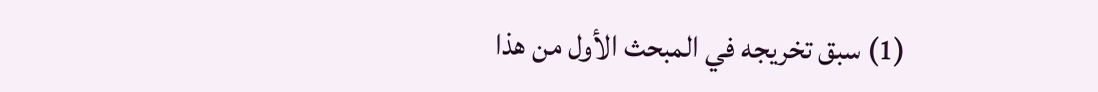(1) سبق تخريجه في المبحث الأول من هذا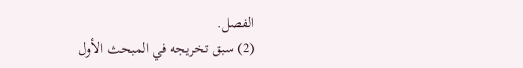الفصل.
(2) سبق تخريجه في المبحث الأول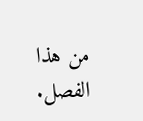من هذا الفصل.